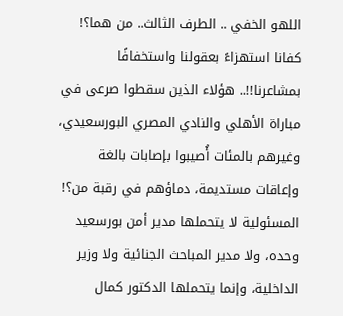اللهو الخفي .. الطرف الثالث.. من هما؟! كفانا استهزاءً بعقولنا واستخفافًا بمشاعرنا!!.. هؤلاء الذين سقطوا صرعى في مباراة الأهلي والنادي المصري البورسعيدي، وغيرهم بالمئات أُصيبوا بإصابات بالغة وإعاقات مستديمة، دماؤهم في رقبة من؟! المسئولية لا يتحملها مدير أمن بورسعيد وحده، ولا مدير المباحث الجنائية ولا وزير الداخلية، وإنما يتحملها الدكتور كمال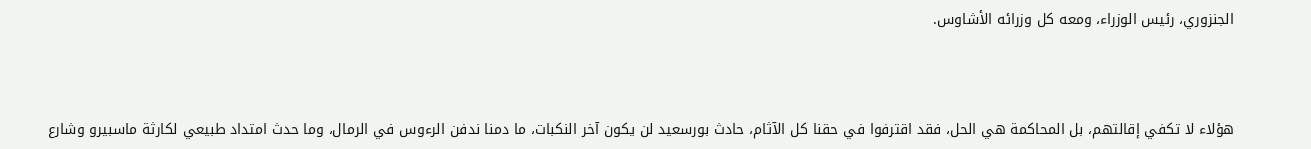الجنزوري، رئيس الوزراء، ومعه كل وزرائه الأشاوس.



هؤلاء لا تكفي إقالتهم، بل المحاكمة هي الحل، فقد اقترفوا في حقنا كل الآثام، حادث بورسعيد لن يكون آخر النكبات، ما دمنا ندفن الرءوس في الرمال، وما حدث امتداد طبيعي لكارثة ماسبيرو وشارع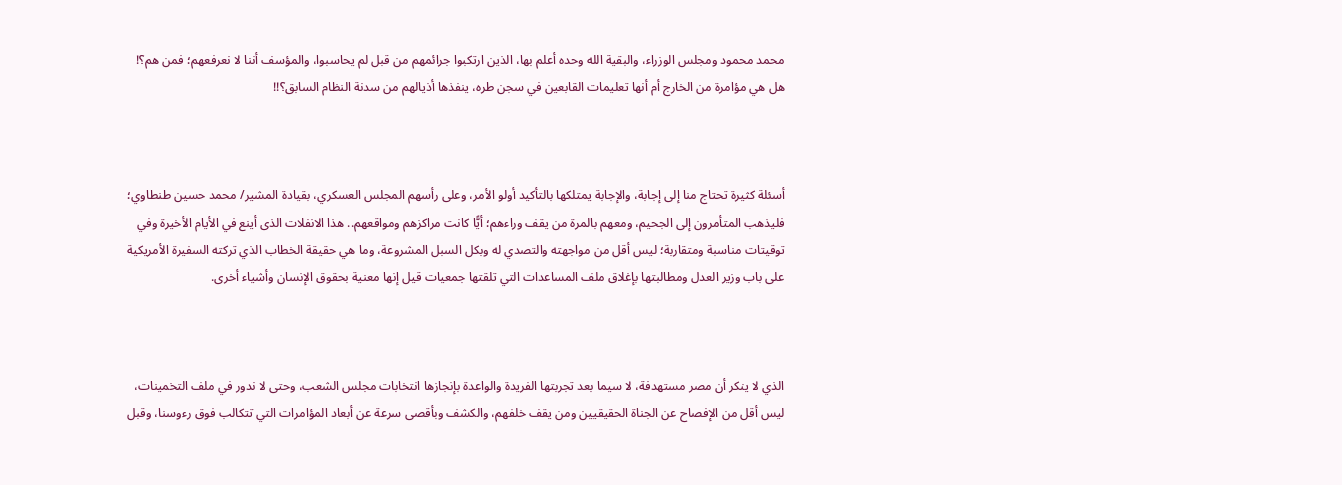محمد محمود ومجلس الوزراء، والبقية الله وحده أعلم بها، الذين ارتكبوا جرائمهم من قبل لم يحاسبوا، والمؤسف أننا لا نعرفعهم؛ فمن هم؟! هل هي مؤامرة من الخارج أم أنها تعليمات القابعين في سجن طره، ينفذها أذيالهم من سدنة النظام السابق؟!!



أسئلة كثيرة تحتاج منا إلى إجابة، والإجابة يمتلكها بالتأكيد أولو الأمر، وعلى رأسهم المجلس العسكري، بقيادة المشير/ محمد حسين طنطاوي؛ فليذهب المتأمرون إلى الجحيم، ومعهم بالمرة من يقف وراءهم؛ أيًّا كانت مراكزهم ومواقعهم.. هذا الانفلات الذى أينع في الأيام الأخيرة وفي توقيتات مناسبة ومتقاربة؛ ليس أقل من مواجهته والتصدي له وبكل السبل المشروعة، وما هي حقيقة الخطاب الذي تركته السفيرة الأمريكية على باب وزير العدل ومطالبتها بإغلاق ملف المساعدات التي تلقتها جمعيات قيل إنها معنية بحقوق الإنسان وأشياء أخرى.



الذي لا ينكر أن مصر مستهدفة، لا سيما بعد تجربتها الفريدة والواعدة بإنجازها انتخابات مجلس الشعب، وحتى لا ندور في ملف التخمينات، ليس أقل من الإفصاح عن الجناة الحقيقيين ومن يقف خلفهم، والكشف وبأقصى سرعة عن أبعاد المؤامرات التي تتكالب فوق رءوسنا، وقبل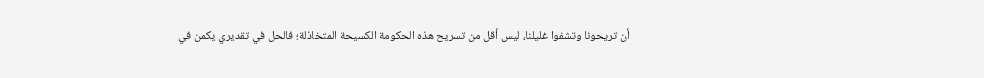أن تريحونا وتشفوا غليلنا، ليس أقل من تسريح هذه الحكومة الكسيحة المتخاذلة؛ فالحل في تقديري يكمن في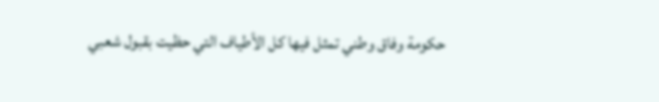حكومة وفاق وطني تمثل فيها كل الأطياف التي حظيت بقبول شعبي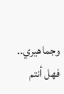وجماهيري.. فهل أنتم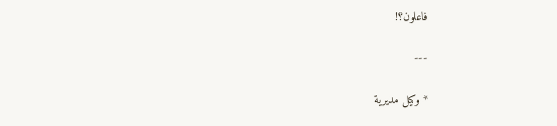فاعلون؟!

---

* وكيل مديرية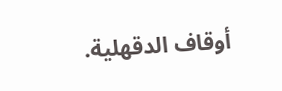أوقاف الدقهلية.